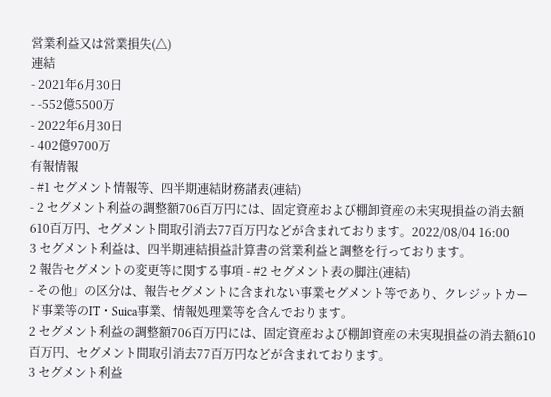営業利益又は営業損失(△)
連結
- 2021年6月30日
- -552億5500万
- 2022年6月30日
- 402億9700万
有報情報
- #1 セグメント情報等、四半期連結財務諸表(連結)
- 2 セグメント利益の調整額706百万円には、固定資産および棚卸資産の未実現損益の消去額610百万円、セグメント間取引消去77百万円などが含まれております。2022/08/04 16:00
3 セグメント利益は、四半期連結損益計算書の営業利益と調整を行っております。
2 報告セグメントの変更等に関する事項 - #2 セグメント表の脚注(連結)
- その他」の区分は、報告セグメントに含まれない事業セグメント等であり、クレジットカード事業等のIT・Suica事業、情報処理業等を含んでおります。
2 セグメント利益の調整額706百万円には、固定資産および棚卸資産の未実現損益の消去額610百万円、セグメント間取引消去77百万円などが含まれております。
3 セグメント利益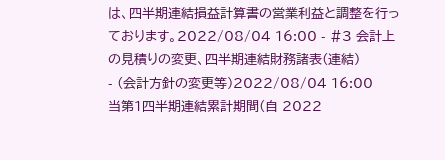は、四半期連結損益計算書の営業利益と調整を行っております。2022/08/04 16:00 - #3 会計上の見積りの変更、四半期連結財務諸表(連結)
- (会計方針の変更等)2022/08/04 16:00
当第1四半期連結累計期間(自 2022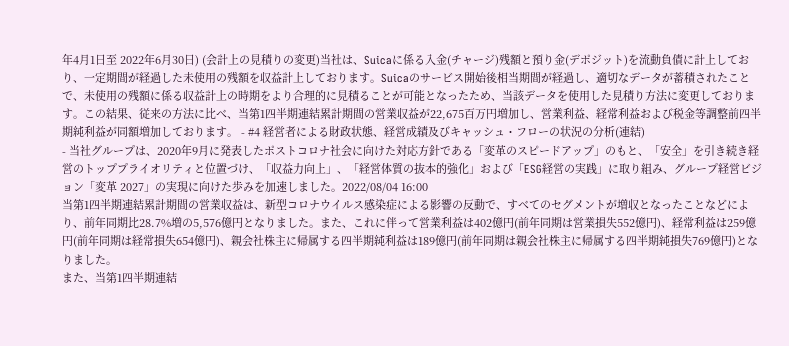年4月1日至 2022年6月30日) (会計上の見積りの変更)当社は、Suicaに係る入金(チャージ)残額と預り金(デポジット)を流動負債に計上しており、一定期間が経過した未使用の残額を収益計上しております。Suicaのサービス開始後相当期間が経過し、適切なデータが蓄積されたことで、未使用の残額に係る収益計上の時期をより合理的に見積ることが可能となったため、当該データを使用した見積り方法に変更しております。この結果、従来の方法に比べ、当第1四半期連結累計期間の営業収益が22,675百万円増加し、営業利益、経常利益および税金等調整前四半期純利益が同額増加しております。 - #4 経営者による財政状態、経営成績及びキャッシュ・フローの状況の分析(連結)
- 当社グループは、2020年9月に発表したポストコロナ社会に向けた対応方針である「変革のスピードアップ」のもと、「安全」を引き続き経営のトッププライオリティと位置づけ、「収益力向上」、「経営体質の抜本的強化」および「ESG経営の実践」に取り組み、グループ経営ビジョン「変革 2027」の実現に向けた歩みを加速しました。2022/08/04 16:00
当第1四半期連結累計期間の営業収益は、新型コロナウイルス感染症による影響の反動で、すべてのセグメントが増収となったことなどにより、前年同期比28.7%増の5,576億円となりました。また、これに伴って営業利益は402億円(前年同期は営業損失552億円)、経常利益は259億円(前年同期は経常損失654億円)、親会社株主に帰属する四半期純利益は189億円(前年同期は親会社株主に帰属する四半期純損失769億円)となりました。
また、当第1四半期連結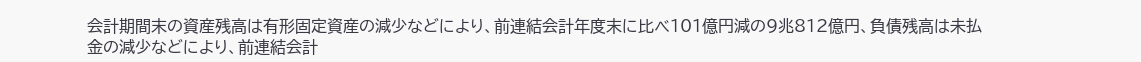会計期間末の資産残高は有形固定資産の減少などにより、前連結会計年度末に比べ101億円減の9兆812億円、負債残高は未払金の減少などにより、前連結会計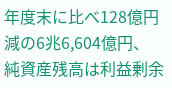年度末に比べ128億円減の6兆6,604億円、純資産残高は利益剰余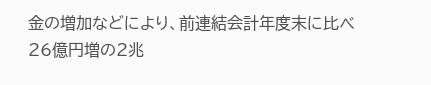金の増加などにより、前連結会計年度末に比べ26億円増の2兆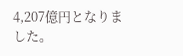4,207億円となりました。